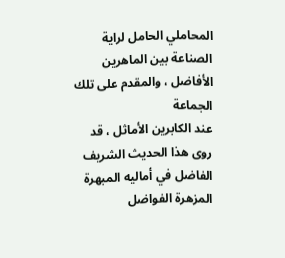المحاملي الحامل لراية الصناعة بين الماهرين الأفاضل ، والمقدم على تلك الجماعة
عند الكابرين الأماثل ، قد روى هذا الحديث الشريف الفاضل في أماليه المبهرة
المزهرة الفواضل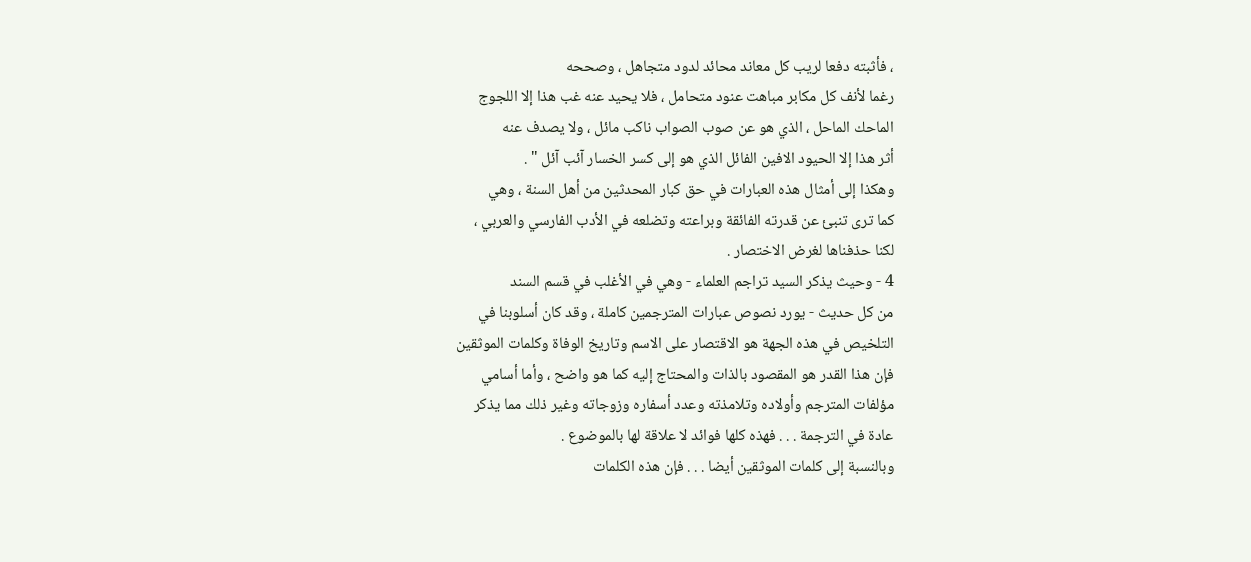، فأثبته دفعا لريب كل معاند محائد لدود متجاهل ، وصححه
رغما لأنف كل مكابر مباهت عنود متحامل ، فلا يحيد عنه غب هذا إلا اللجوج
الماحك الماحل ، الذي هو عن صوب الصواب ناكب مائل ، ولا يصدف عنه
أثر هذا إلا الحيود الافين الفائل الذي هو إلى كسر الخسار آئب آئل " .
وهكذا إلى أمثال هذه العبارات في حق كبار المحدثين من أهل السنة ، وهي
كما ترى تنبئ عن قدرته الفائقة وبراعته وتضلعه في الأدب الفارسي والعربي ،
لكنا حذفناها لغرض الاختصار .
4 - وحيث يذكر السيد تراجم العلماء - وهي في الأغلب في قسم السند
من كل حديث - يورد نصوص عبارات المترجمين كاملة ، وقد كان أسلوبنا في
التلخيص في هذه الجهة هو الاقتصار على الاسم وتاريخ الوفاة وكلمات الموثقين
فإن هذا القدر هو المقصود بالذات والمحتاج إليه كما هو واضح ، وأما أسامي
مؤلفات المترجم وأولاده وتلامذته وعدد أسفاره وزوجاته وغير ذلك مما يذكر
عادة في الترجمة . . . فهذه كلها فوائد لا علاقة لها بالموضوع .
وبالنسبة إلى كلمات الموثقين أيضا . . . فإن هذه الكلمات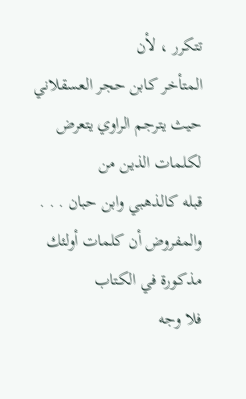تتكرر ، لأن
المتأخر كابن حجر العسقلاني حيث يترجم الراوي يتعرض لكلمات الذين من
قبله كالذهبي وابن حبان . . . والمفروض أن كلمات أولئك مذكورة في الكتاب
فلا وجه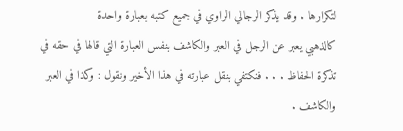لتكرارها . وقد يذكر الرجالي الراوي في جميع كتبه بعبارة واحدة
كالذهبي يعبر عن الرجل في العبر والكاشف بنفس العبارة التي قالها في حقه في
تذكرة الحفاظ . . . فنكتفي بنقل عبارته في هذا الأخير ونقول : وكذا في العبر
والكاشف .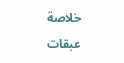خلاصة عبقات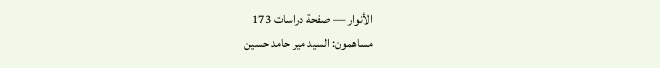الأنوار — صفحة دراسات 173
مساهمون: السيد مير حامد حسين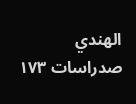الهندي
صدراسات ١٧٣